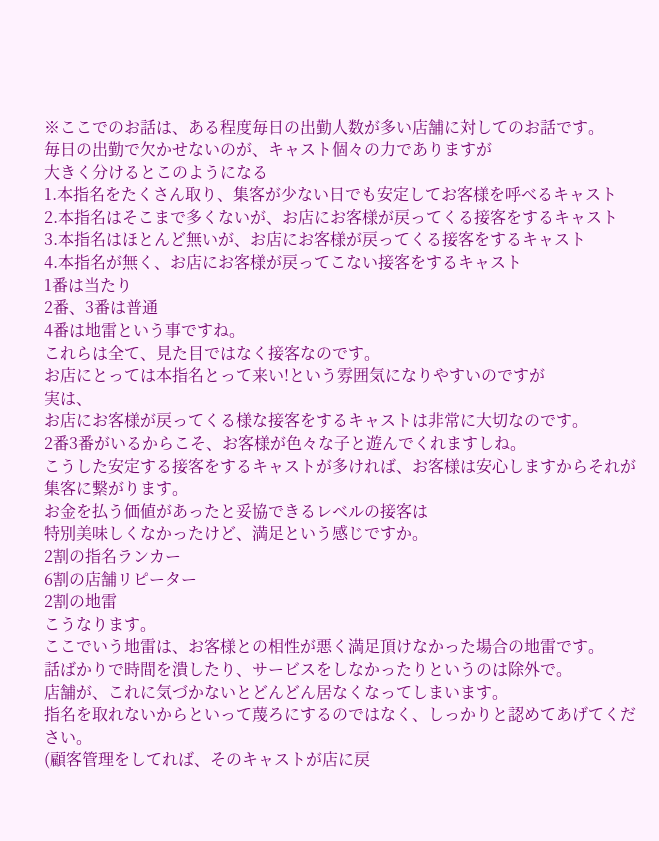※ここでのお話は、ある程度毎日の出勤人数が多い店舗に対してのお話です。
毎日の出勤で欠かせないのが、キャスト個々の力でありますが
大きく分けるとこのようになる
1.本指名をたくさん取り、集客が少ない日でも安定してお客様を呼べるキャスト
2.本指名はそこまで多くないが、お店にお客様が戻ってくる接客をするキャスト
3.本指名はほとんど無いが、お店にお客様が戻ってくる接客をするキャスト
4.本指名が無く、お店にお客様が戻ってこない接客をするキャスト
1番は当たり
2番、3番は普通
4番は地雷という事ですね。
これらは全て、見た目ではなく接客なのです。
お店にとっては本指名とって来い!という雰囲気になりやすいのですが
実は、
お店にお客様が戻ってくる様な接客をするキャストは非常に大切なのです。
2番3番がいるからこそ、お客様が色々な子と遊んでくれますしね。
こうした安定する接客をするキャストが多ければ、お客様は安心しますからそれが集客に繋がります。
お金を払う価値があったと妥協できるレベルの接客は
特別美味しくなかったけど、満足という感じですか。
2割の指名ランカー
6割の店舗リピーター
2割の地雷
こうなります。
ここでいう地雷は、お客様との相性が悪く満足頂けなかった場合の地雷です。
話ばかりで時間を潰したり、サービスをしなかったりというのは除外で。
店舗が、これに気づかないとどんどん居なくなってしまいます。
指名を取れないからといって蔑ろにするのではなく、しっかりと認めてあげてください。
(顧客管理をしてれば、そのキャストが店に戻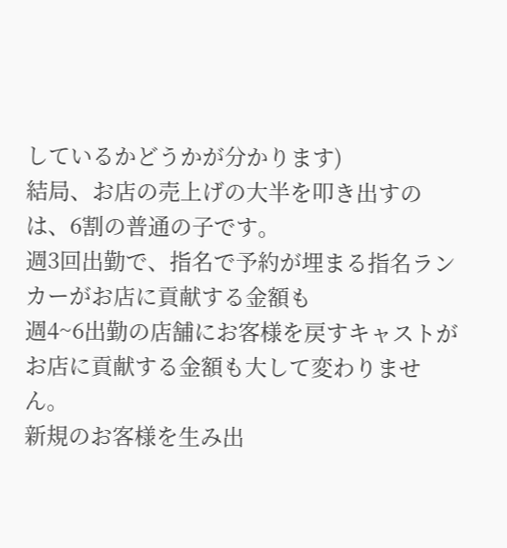しているかどうかが分かります)
結局、お店の売上げの大半を叩き出すのは、6割の普通の子です。
週3回出勤で、指名で予約が埋まる指名ランカーがお店に貢献する金額も
週4~6出勤の店舗にお客様を戻すキャストがお店に貢献する金額も大して変わりません。
新規のお客様を生み出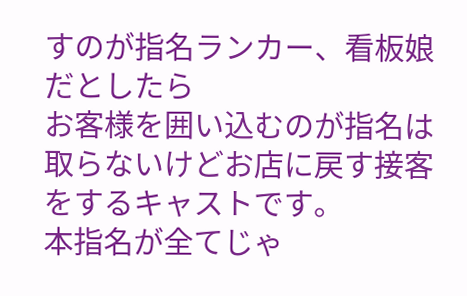すのが指名ランカー、看板娘だとしたら
お客様を囲い込むのが指名は取らないけどお店に戻す接客をするキャストです。
本指名が全てじゃ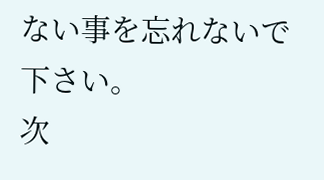ない事を忘れないで下さい。
次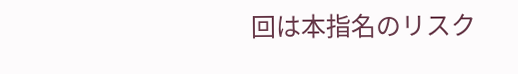回は本指名のリスク